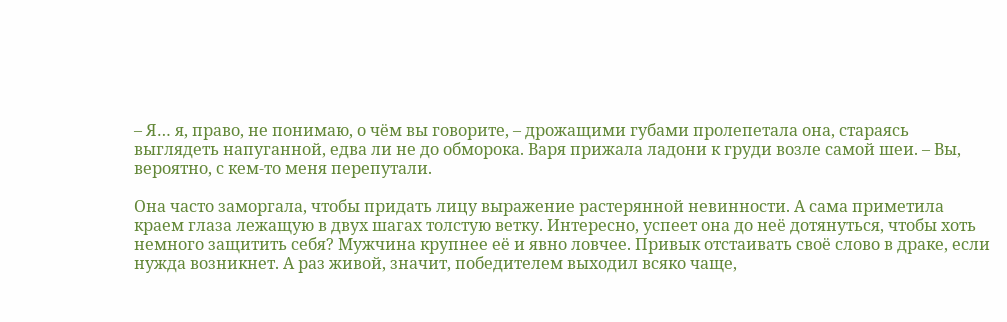– Я… я, право, не понимаю, о чём вы говорите, – дрожащими губами пролепетала она, стараясь выглядеть напуганной, едва ли не до обморока. Варя прижала ладони к груди возле самой шеи. – Вы, вероятно, с кем-то меня перепутали.

Она часто заморгала, чтобы придать лицу выражение растерянной невинности. А сама приметила краем глаза лежащую в двух шагах толстую ветку. Интересно, успеет она до неё дотянуться, чтобы хоть немного защитить себя? Мужчина крупнее её и явно ловчее. Привык отстаивать своё слово в драке, если нужда возникнет. А раз живой, значит, победителем выходил всяко чаще,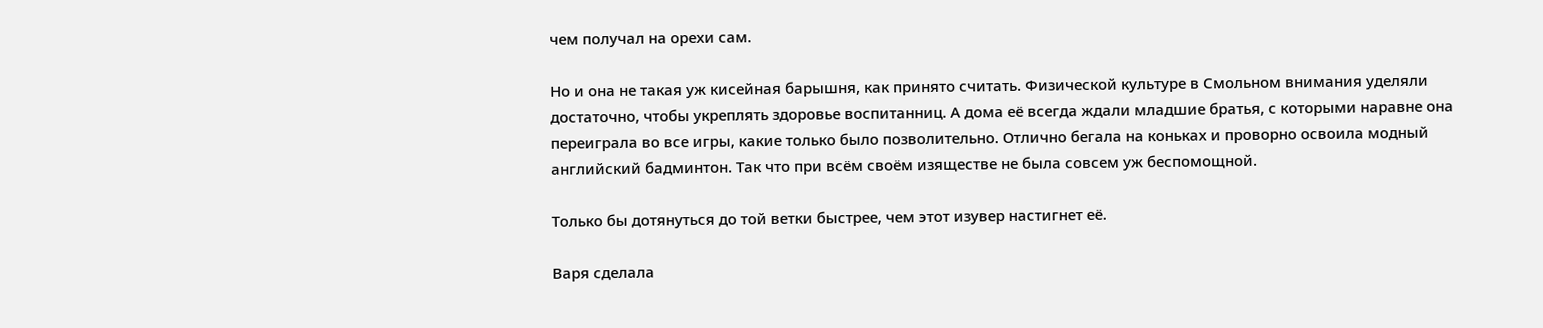чем получал на орехи сам.

Но и она не такая уж кисейная барышня, как принято считать. Физической культуре в Смольном внимания уделяли достаточно, чтобы укреплять здоровье воспитанниц. А дома её всегда ждали младшие братья, с которыми наравне она переиграла во все игры, какие только было позволительно. Отлично бегала на коньках и проворно освоила модный английский бадминтон. Так что при всём своём изяществе не была совсем уж беспомощной.

Только бы дотянуться до той ветки быстрее, чем этот изувер настигнет её.

Варя сделала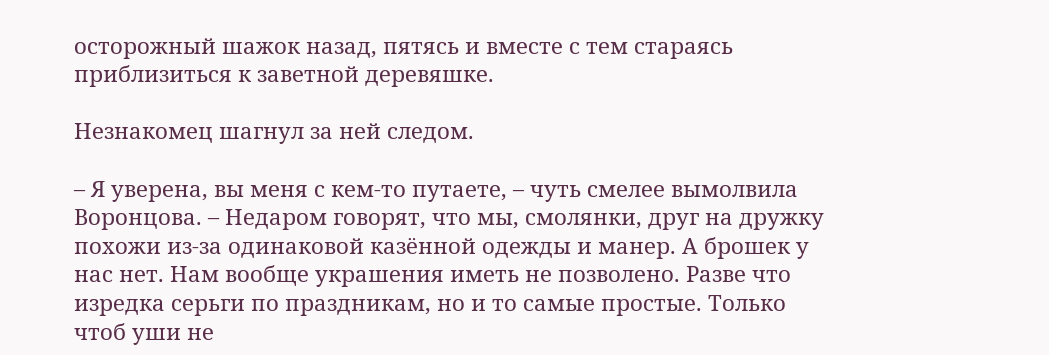осторожный шажок назад, пятясь и вместе с тем стараясь приблизиться к заветной деревяшке.

Незнакомец шагнул за ней следом.

– Я уверена, вы меня с кем-то путаете, – чуть смелее вымолвила Воронцова. – Недаром говорят, что мы, смолянки, друг на дружку похожи из-за одинаковой казённой одежды и манер. А брошек у нас нет. Нам вообще украшения иметь не позволено. Разве что изредка серьги по праздникам, но и то самые простые. Только чтоб уши не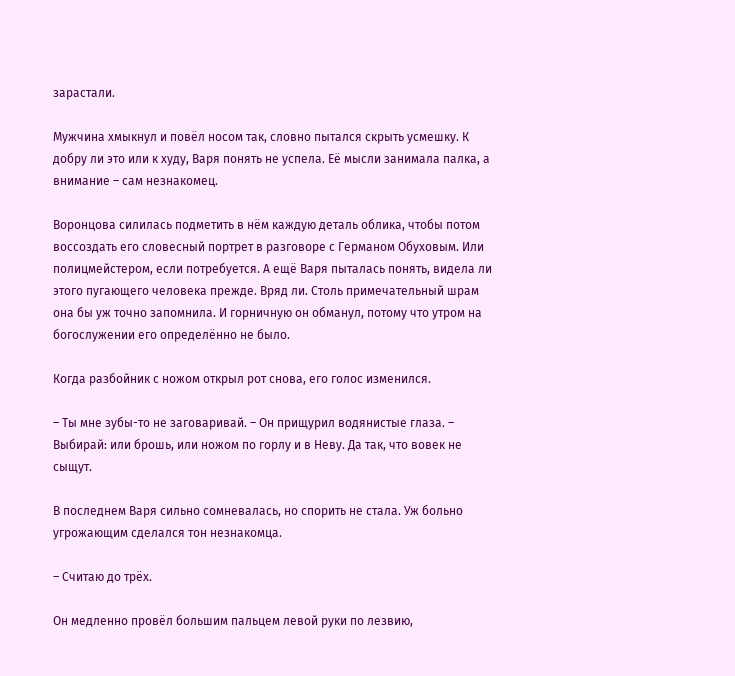зарастали.

Мужчина хмыкнул и повёл носом так, словно пытался скрыть усмешку. К добру ли это или к худу, Варя понять не успела. Её мысли занимала палка, а внимание – сам незнакомец.

Воронцова силилась подметить в нём каждую деталь облика, чтобы потом воссоздать его словесный портрет в разговоре с Германом Обуховым. Или полицмейстером, если потребуется. А ещё Варя пыталась понять, видела ли этого пугающего человека прежде. Вряд ли. Столь примечательный шрам она бы уж точно запомнила. И горничную он обманул, потому что утром на богослужении его определённо не было.

Когда разбойник с ножом открыл рот снова, его голос изменился.

– Ты мне зубы-то не заговаривай. – Он прищурил водянистые глаза. – Выбирай: или брошь, или ножом по горлу и в Неву. Да так, что вовек не сыщут.

В последнем Варя сильно сомневалась, но спорить не стала. Уж больно угрожающим сделался тон незнакомца.

– Считаю до трёх.

Он медленно провёл большим пальцем левой руки по лезвию,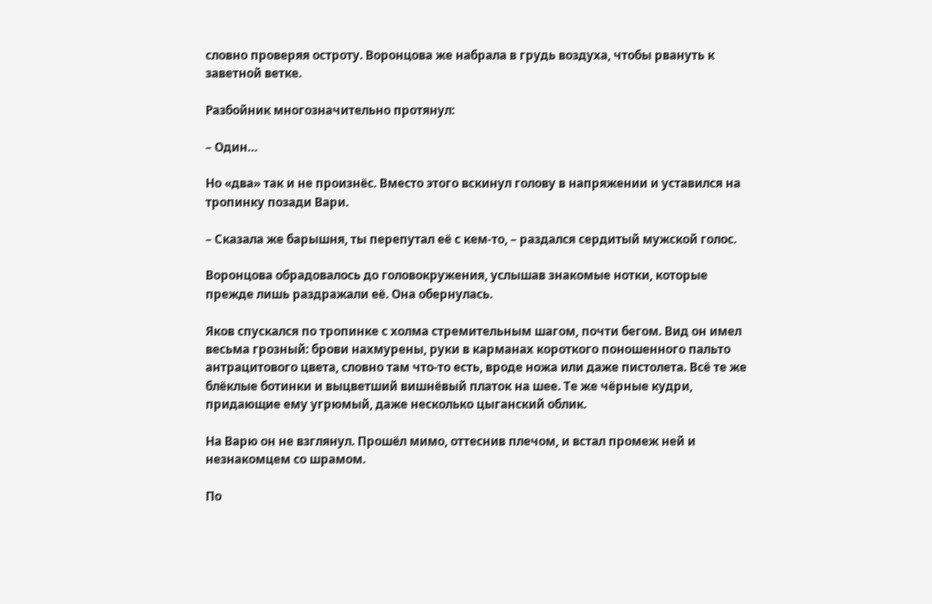словно проверяя остроту. Воронцова же набрала в грудь воздуха, чтобы рвануть к заветной ветке.

Разбойник многозначительно протянул:

– Один…

Но «два» так и не произнёс. Вместо этого вскинул голову в напряжении и уставился на тропинку позади Вари.

– Сказала же барышня, ты перепутал её с кем-то, – раздался сердитый мужской голос.

Воронцова обрадовалось до головокружения, услышав знакомые нотки, которые прежде лишь раздражали её. Она обернулась.

Яков спускался по тропинке с холма стремительным шагом, почти бегом. Вид он имел весьма грозный: брови нахмурены, руки в карманах короткого поношенного пальто антрацитового цвета, словно там что-то есть, вроде ножа или даже пистолета. Всё те же блёклые ботинки и выцветший вишнёвый платок на шее. Те же чёрные кудри, придающие ему угрюмый, даже несколько цыганский облик.

На Варю он не взглянул. Прошёл мимо, оттеснив плечом, и встал промеж ней и незнакомцем со шрамом.

По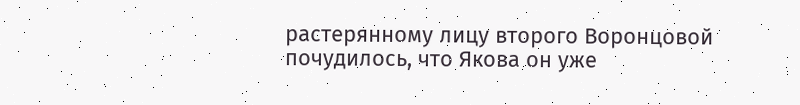растерянному лицу второго Воронцовой почудилось, что Якова он уже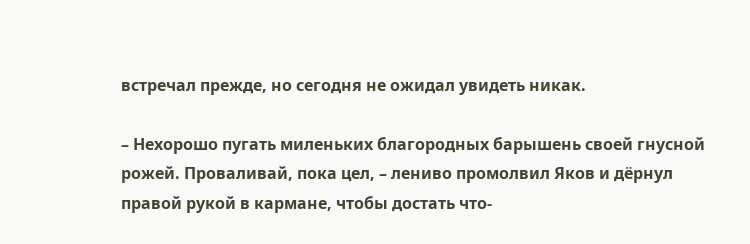встречал прежде, но сегодня не ожидал увидеть никак.

– Нехорошо пугать миленьких благородных барышень своей гнусной рожей. Проваливай, пока цел, – лениво промолвил Яков и дёрнул правой рукой в кармане, чтобы достать что-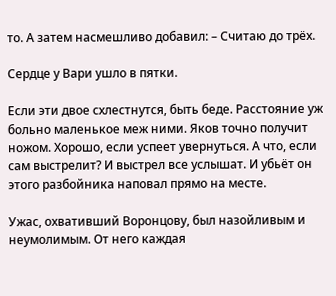то. А затем насмешливо добавил: – Считаю до трёх.

Сердце у Вари ушло в пятки.

Если эти двое схлестнутся, быть беде. Расстояние уж больно маленькое меж ними. Яков точно получит ножом. Хорошо, если успеет увернуться. А что, если сам выстрелит? И выстрел все услышат. И убьёт он этого разбойника наповал прямо на месте.

Ужас, охвативший Воронцову, был назойливым и неумолимым. От него каждая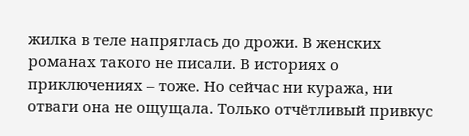жилка в теле напряглась до дрожи. В женских романах такого не писали. В историях о приключениях – тоже. Но сейчас ни куража, ни отваги она не ощущала. Только отчётливый привкус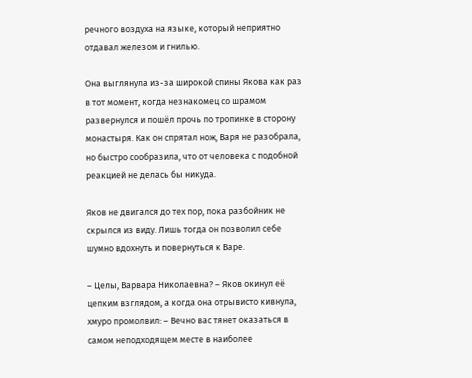речного воздуха на языке, который неприятно отдавал железом и гнилью.

Она выглянула из-за широкой спины Якова как раз в тот момент, когда незнакомец со шрамом развернулся и пошёл прочь по тропинке в сторону монастыря. Как он спрятал нож, Варя не разобрала, но быстро сообразила, что от человека с подобной реакцией не делась бы никуда.

Яков не двигался до тех пор, пока разбойник не скрылся из виду. Лишь тогда он позволил себе шумно вдохнуть и повернуться к Варе.

– Целы, Варвара Николаевна? – Яков окинул её цепким взглядом, а когда она отрывисто кивнула, хмуро промолвил: – Вечно вас тянет оказаться в самом неподходящем месте в наиболее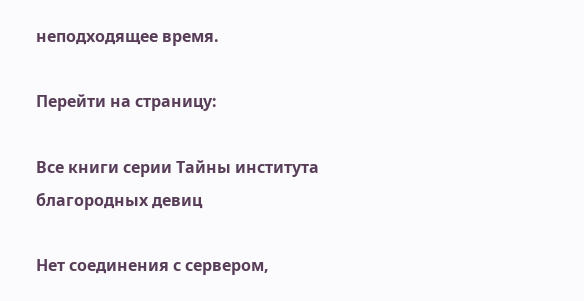неподходящее время.

Перейти на страницу:

Все книги серии Тайны института благородных девиц

Нет соединения с сервером,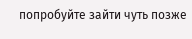попробуйте зайти чуть позже